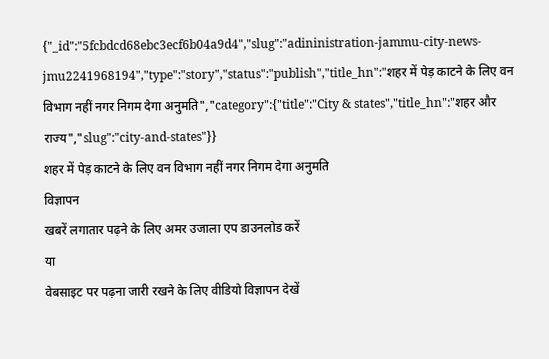{"_id":"5fcbdcd68ebc3ecf6b04a9d4","slug":"adininistration-jammu-city-news-jmu2241968194","type":"story","status":"publish","title_hn":"शहर में पेड़ काटने के लिए वन विभाग नहीं नगर निगम देगा अनुमति","category":{"title":"City & states","title_hn":"शहर और राज्य","slug":"city-and-states"}}
शहर में पेड़ काटने के लिए वन विभाग नहीं नगर निगम देगा अनुमति
विज्ञापन
खबरें लगातार पढ़ने के लिए अमर उजाला एप डाउनलोड करें
या
वेबसाइट पर पढ़ना जारी रखने के लिए वीडियो विज्ञापन देखें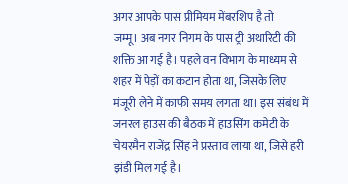अगर आपके पास प्रीमियम मेंबरशिप है तो
जम्मू। अब नगर निगम के पास ट्री अथारिटी की शक्ति आ गई है। पहले वन विभाग के माध्यम से शहर में पेड़ों का कटान होता था, जिसके लिए मंजूरी लेने में काफी समय लगता था। इस संबंध में जनरल हाउस की बैठक में हाउसिंग कमेटी के चेयरमैन राजेंद्र सिंह ने प्रस्ताव लाया था, जिसे हरी झंडी मिल गई है।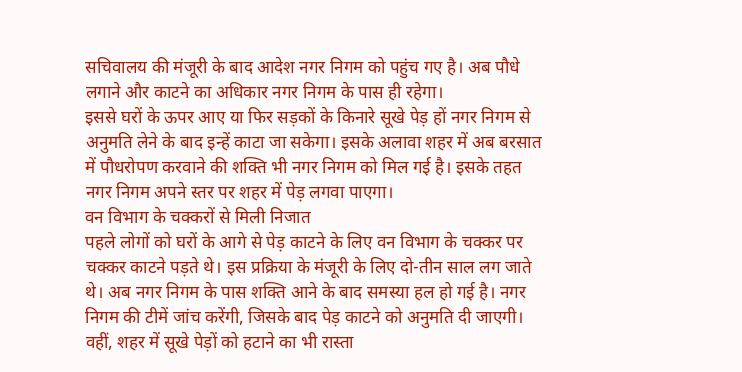सचिवालय की मंजूरी के बाद आदेश नगर निगम को पहुंच गए है। अब पौधे लगाने और काटने का अधिकार नगर निगम के पास ही रहेगा।
इससे घरों के ऊपर आए या फिर सड़कों के किनारे सूखे पेड़ हों नगर निगम से अनुमति लेने के बाद इन्हें काटा जा सकेगा। इसके अलावा शहर में अब बरसात में पौधरोपण करवाने की शक्ति भी नगर निगम को मिल गई है। इसके तहत नगर निगम अपने स्तर पर शहर में पेड़ लगवा पाएगा।
वन विभाग के चक्करों से मिली निजात
पहले लोगों को घरों के आगे से पेड़ काटने के लिए वन विभाग के चक्कर पर चक्कर काटने पड़ते थे। इस प्रक्रिया के मंजूरी के लिए दो-तीन साल लग जाते थे। अब नगर निगम के पास शक्ति आने के बाद समस्या हल हो गई है। नगर निगम की टीमें जांच करेंगी, जिसके बाद पेड़ काटने को अनुमति दी जाएगी। वहीं, शहर में सूखे पेड़ों को हटाने का भी रास्ता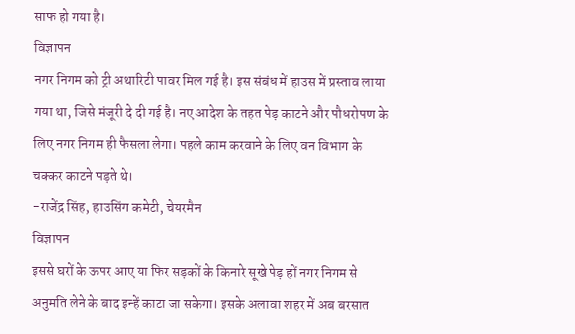साफ हो गया है।
विज्ञापन
नगर निगम को ट्री अथारिटी पावर मिल गई है। इस संबंध में हाउस में प्रस्ताव लाया गया था, जिसे मंजूरी दे दी गई है। नए आदेश के तहत पेड़ काटने और पौधरोपण के लिए नगर निगम ही फैसला लेगा। पहले काम करवाने के लिए वन विभाग के चक्कर काटने पड़ते थे।
-राजेंद्र सिंह, हाउसिंग कमेटी, चेयरमैन
विज्ञापन
इससे घरों के ऊपर आए या फिर सड़कों के किनारे सूखे पेड़ हों नगर निगम से अनुमति लेने के बाद इन्हें काटा जा सकेगा। इसके अलावा शहर में अब बरसात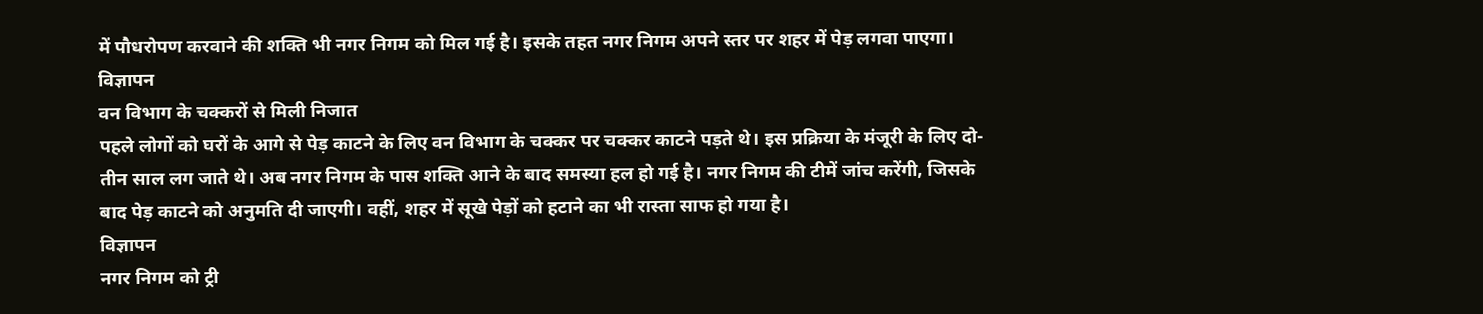में पौधरोपण करवाने की शक्ति भी नगर निगम को मिल गई है। इसके तहत नगर निगम अपने स्तर पर शहर में पेड़ लगवा पाएगा।
विज्ञापन
वन विभाग के चक्करों से मिली निजात
पहले लोगों को घरों के आगे से पेड़ काटने के लिए वन विभाग के चक्कर पर चक्कर काटने पड़ते थे। इस प्रक्रिया के मंजूरी के लिए दो-तीन साल लग जाते थे। अब नगर निगम के पास शक्ति आने के बाद समस्या हल हो गई है। नगर निगम की टीमें जांच करेंगी, जिसके बाद पेड़ काटने को अनुमति दी जाएगी। वहीं, शहर में सूखे पेड़ों को हटाने का भी रास्ता साफ हो गया है।
विज्ञापन
नगर निगम को ट्री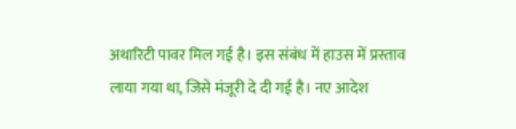अथारिटी पावर मिल गई है। इस संबंध में हाउस में प्रस्ताव लाया गया था, जिसे मंजूरी दे दी गई है। नए आदेश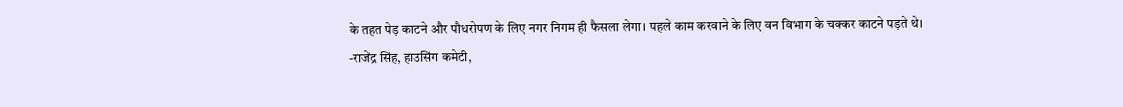के तहत पेड़ काटने और पौधरोपण के लिए नगर निगम ही फैसला लेगा। पहले काम करवाने के लिए वन विभाग के चक्कर काटने पड़ते थे।
-राजेंद्र सिंह, हाउसिंग कमेटी,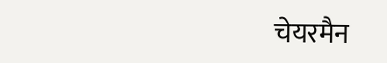चेयरमैन